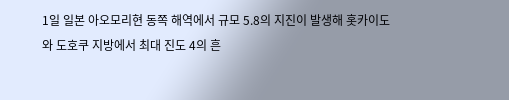1일 일본 아오모리현 동쪽 해역에서 규모 5.8의 지진이 발생해 홋카이도와 도호쿠 지방에서 최대 진도 4의 흔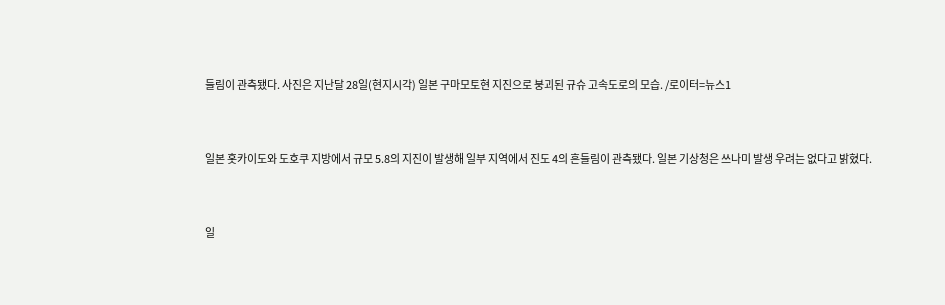들림이 관측됐다. 사진은 지난달 28일(현지시각) 일본 구마모토현 지진으로 붕괴된 규슈 고속도로의 모습. /로이터=뉴스1


일본 홋카이도와 도호쿠 지방에서 규모 5.8의 지진이 발생해 일부 지역에서 진도 4의 흔들림이 관측됐다. 일본 기상청은 쓰나미 발생 우려는 없다고 밝혔다.


일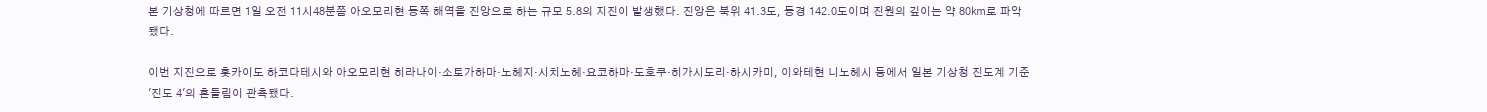본 기상청에 따르면 1일 오전 11시48분쯤 아오모리현 동쪽 해역을 진앙으로 하는 규모 5.8의 지진이 발생했다. 진앙은 북위 41.3도, 동경 142.0도이며 진원의 깊이는 약 80㎞로 파악됐다.

이번 지진으로 홋카이도 하코다테시와 아오모리현 히라나이·소토가하마·노헤지·시치노헤·요코하마·도호쿠·히가시도리·하시카미, 이와테현 니노헤시 등에서 일본 기상청 진도계 기준 '진도 4'의 흔들림이 관측됐다.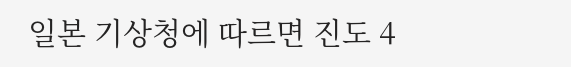일본 기상청에 따르면 진도 4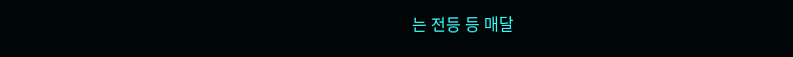는 전등 등 매달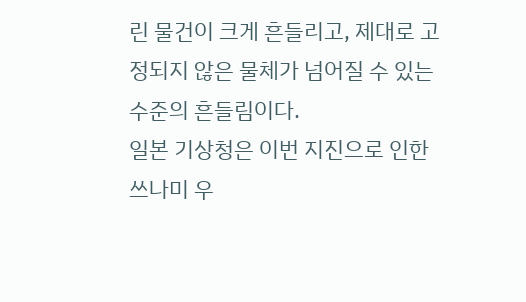린 물건이 크게 흔들리고, 제대로 고정되지 않은 물체가 넘어질 수 있는 수준의 흔들림이다.
일본 기상청은 이번 지진으로 인한 쓰나미 우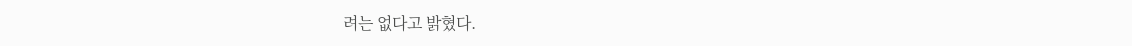려는 없다고 밝혔다.